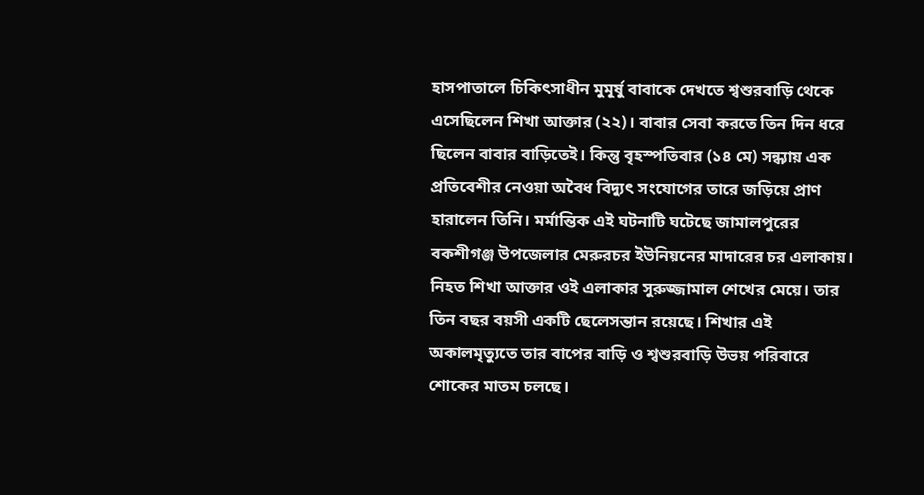হাসপাতালে চিকিৎসাধীন মুমূর্ষু বাবাকে দেখতে শ্বশুরবাড়ি থেকে এসেছিলেন শিখা আক্তার (২২)। বাবার সেবা করতে তিন দিন ধরে ছিলেন বাবার বাড়িতেই। কিন্তু বৃহস্পতিবার (১৪ মে) সন্ধ্যায় এক প্রতিবেশীর নেওয়া অবৈধ বিদ্যুৎ সংযোগের তারে জড়িয়ে প্রাণ হারালেন তিনি। মর্মান্তিক এই ঘটনাটি ঘটেছে জামালপুরের বকশীগঞ্জ উপজেলার মেরুরচর ইউনিয়নের মাদারের চর এলাকায়।
নিহত শিখা আক্তার ওই এলাকার সুরুজ্জামাল শেখের মেয়ে। তার তিন বছর বয়সী একটি ছেলেসন্তান রয়েছে। শিখার এই অকালমৃত্যুতে তার বাপের বাড়ি ও শ্বশুরবাড়ি উভয় পরিবারে শোকের মাতম চলছে।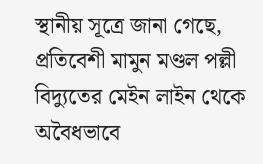স্থানীয় সূত্রে জানা গেছে, প্রতিবেশী মামুন মণ্ডল পল্লী বিদ্যুতের মেইন লাইন থেকে অবৈধভাবে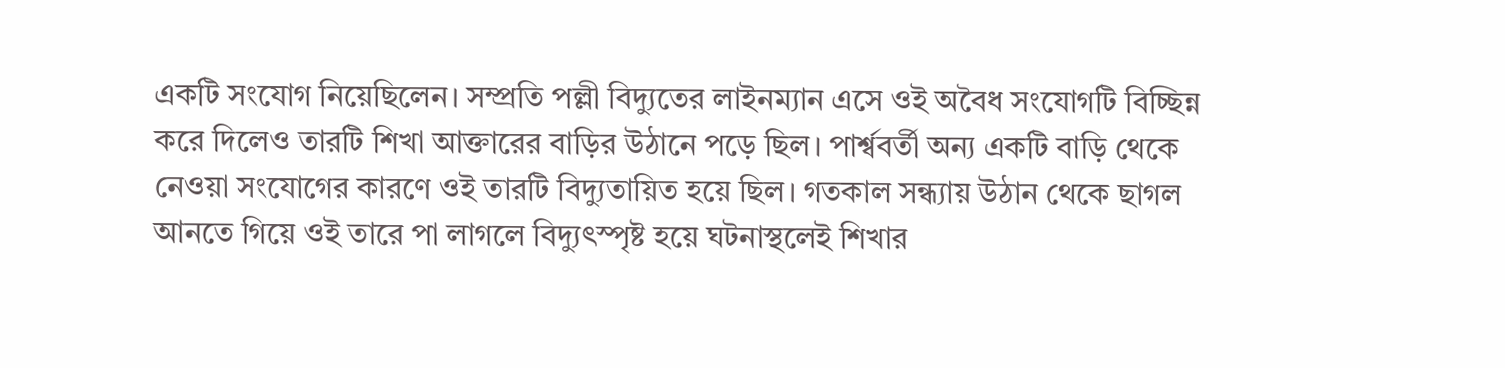একটি সংযোগ নিয়েছিলেন। সম্প্রতি পল্লী বিদ্যুতের লাইনম্যান এসে ওই অবৈধ সংযোগটি বিচ্ছিন্ন করে দিলেও তারটি শিখা আক্তারের বাড়ির উঠানে পড়ে ছিল। পার্শ্ববর্তী অন্য একটি বাড়ি থেকে নেওয়া সংযোগের কারণে ওই তারটি বিদ্যুতায়িত হয়ে ছিল। গতকাল সন্ধ্যায় উঠান থেকে ছাগল আনতে গিয়ে ওই তারে পা লাগলে বিদ্যুৎস্পৃষ্ট হয়ে ঘটনাস্থলেই শিখার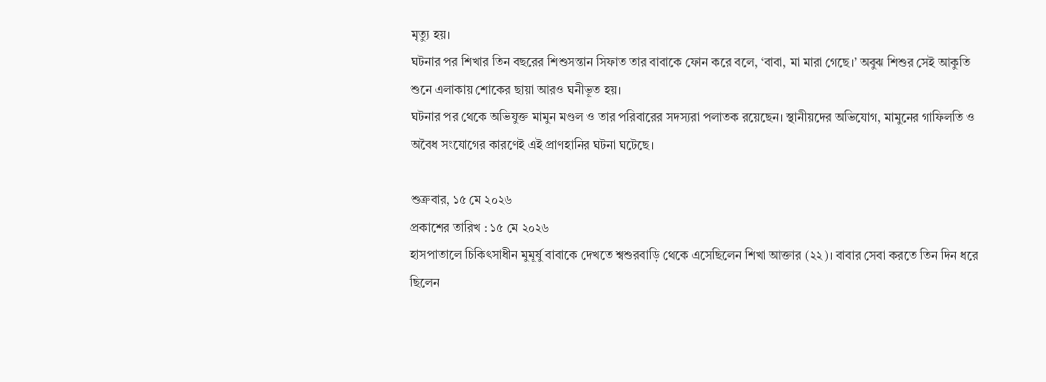মৃত্যু হয়।
ঘটনার পর শিখার তিন বছরের শিশুসন্তান সিফাত তার বাবাকে ফোন করে বলে, ‘বাবা, মা মারা গেছে।’ অবুঝ শিশুর সেই আকুতি শুনে এলাকায় শোকের ছায়া আরও ঘনীভূত হয়।
ঘটনার পর থেকে অভিযুক্ত মামুন মণ্ডল ও তার পরিবারের সদস্যরা পলাতক রয়েছেন। স্থানীয়দের অভিযোগ, মামুনের গাফিলতি ও অবৈধ সংযোগের কারণেই এই প্রাণহানির ঘটনা ঘটেছে।

শুক্রবার, ১৫ মে ২০২৬
প্রকাশের তারিখ : ১৫ মে ২০২৬
হাসপাতালে চিকিৎসাধীন মুমূর্ষু বাবাকে দেখতে শ্বশুরবাড়ি থেকে এসেছিলেন শিখা আক্তার (২২)। বাবার সেবা করতে তিন দিন ধরে ছিলেন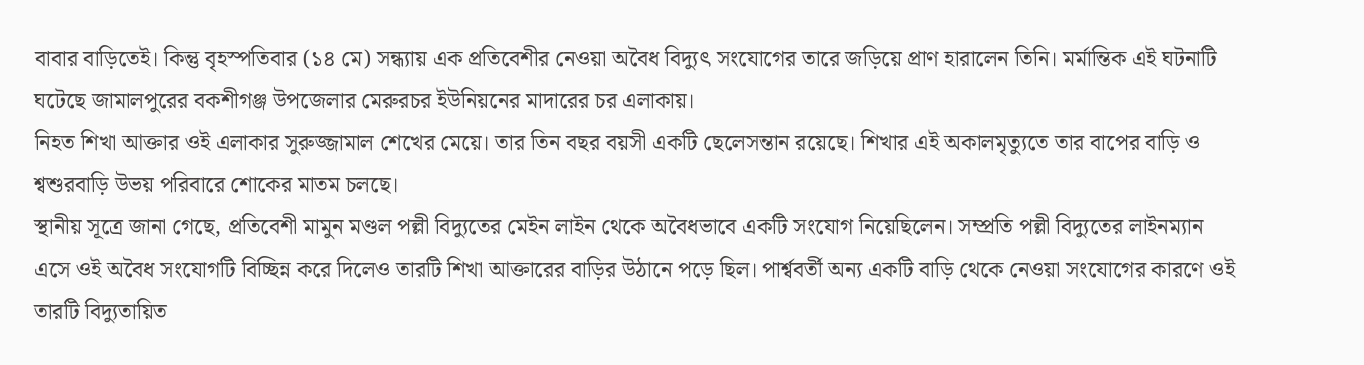বাবার বাড়িতেই। কিন্তু বৃহস্পতিবার (১৪ মে) সন্ধ্যায় এক প্রতিবেশীর নেওয়া অবৈধ বিদ্যুৎ সংযোগের তারে জড়িয়ে প্রাণ হারালেন তিনি। মর্মান্তিক এই ঘটনাটি ঘটেছে জামালপুরের বকশীগঞ্জ উপজেলার মেরুরচর ইউনিয়নের মাদারের চর এলাকায়।
নিহত শিখা আক্তার ওই এলাকার সুরুজ্জামাল শেখের মেয়ে। তার তিন বছর বয়সী একটি ছেলেসন্তান রয়েছে। শিখার এই অকালমৃত্যুতে তার বাপের বাড়ি ও শ্বশুরবাড়ি উভয় পরিবারে শোকের মাতম চলছে।
স্থানীয় সূত্রে জানা গেছে, প্রতিবেশী মামুন মণ্ডল পল্লী বিদ্যুতের মেইন লাইন থেকে অবৈধভাবে একটি সংযোগ নিয়েছিলেন। সম্প্রতি পল্লী বিদ্যুতের লাইনম্যান এসে ওই অবৈধ সংযোগটি বিচ্ছিন্ন করে দিলেও তারটি শিখা আক্তারের বাড়ির উঠানে পড়ে ছিল। পার্শ্ববর্তী অন্য একটি বাড়ি থেকে নেওয়া সংযোগের কারণে ওই তারটি বিদ্যুতায়িত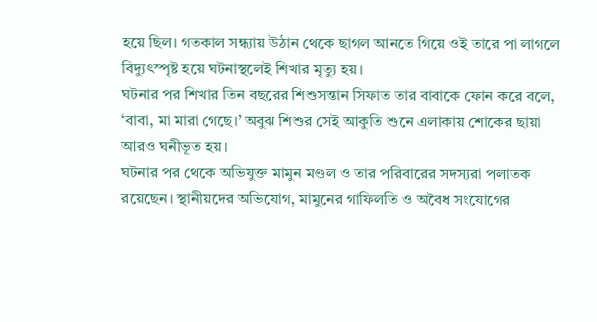হয়ে ছিল। গতকাল সন্ধ্যায় উঠান থেকে ছাগল আনতে গিয়ে ওই তারে পা লাগলে বিদ্যুৎস্পৃষ্ট হয়ে ঘটনাস্থলেই শিখার মৃত্যু হয়।
ঘটনার পর শিখার তিন বছরের শিশুসন্তান সিফাত তার বাবাকে ফোন করে বলে, ‘বাবা, মা মারা গেছে।’ অবুঝ শিশুর সেই আকুতি শুনে এলাকায় শোকের ছায়া আরও ঘনীভূত হয়।
ঘটনার পর থেকে অভিযুক্ত মামুন মণ্ডল ও তার পরিবারের সদস্যরা পলাতক রয়েছেন। স্থানীয়দের অভিযোগ, মামুনের গাফিলতি ও অবৈধ সংযোগের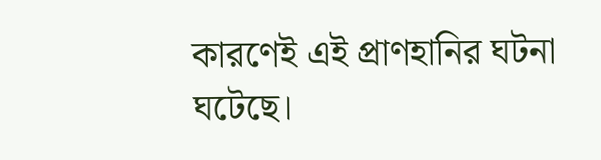কারণেই এই প্রাণহানির ঘটনা ঘটেছে।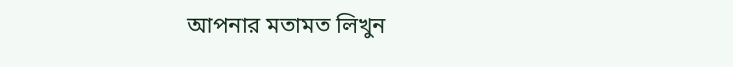আপনার মতামত লিখুন